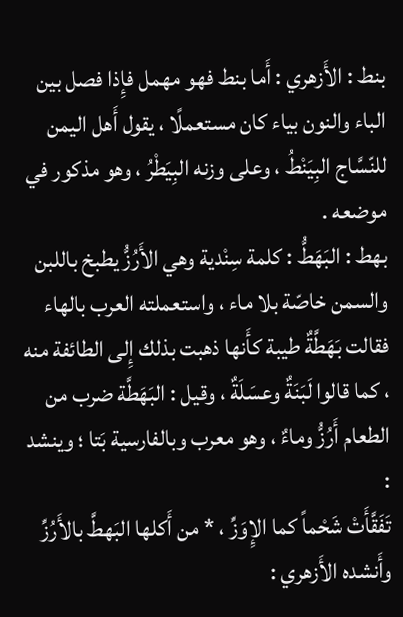بنط : الأَزهري : أَما بنط فهو مهمل فإِذا فصل بين الباء والنون بياء كان مستعملًا ، يقول أَهل اليمن للنّسَّاج البِيَنْطُ ، وعلى وزنه البِيَطْرُ ، وهو مذكور في موضعه .
بهط : البَهَطُّ : كلمة سِنْدية وهي الأَرُزُّ يطبخ باللبن والسمن خاصّة بلا ماء ، واستعملته العرب بالهاء فقالت بَهَطَّةٌ طيبة كأَنها ذهبت بذلك إِلى الطائفة منه ، كما قالوا لَبَنَةٌ وعسَلَةٌ ، وقيل : البَهَطَّة ضرب من الطعام أَرُزُّ وماءٌ ، وهو معرب وبالفارسية بَتا ؛ وينشد :
تَفَقَّأَتْ شَحْماً كما الإِوَزِّ ، * من أَكلها البَهطَّ بالأَرُزِّ
وأَنشده الأَزهري :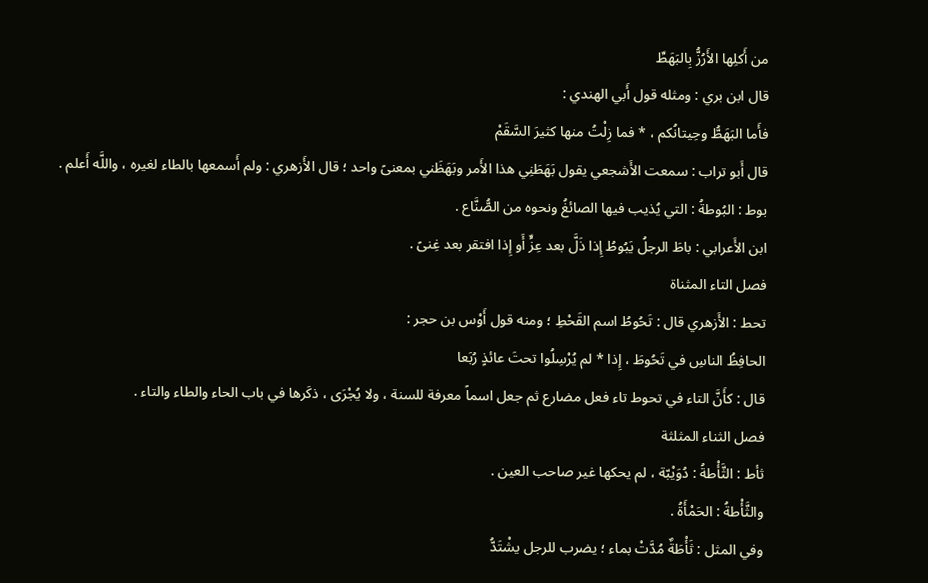من أَكلِها الأَرُزُّ بِالبَهَطِّ
قال ابن بري : ومثله قول أَبي الهندي :
فأَما البَهَطُّ وحِيتانُكم ، * فما زِلْتُ منها كثيرَ السَّقَمْ
قال أَبو تراب : سمعت الأَشجعي يقول بَهَطَنِي هذا الأَمر وبَهَظَني بمعنىً واحد ؛ قال الأَزهري : ولم أَسمعها بالطاء لغيره ، واللَّه أَعلم .
بوط : البُوطةُ : التي يُذيب فيها الصائغُ ونحوه من الصُّنَّاع .
ابن الأَعرابي : باطَ الرجلُ يَبُوطُ إِذا ذَلَّ بعد عِزٍّ أَو إِذا افتقر بعد غِنىً .
فصل التاء المثناة
تحط : الأَزهري قال : تَحُوطُ اسم القَحْطِ ؛ ومنه قول أَوْس بن حجر :
الحافِظُ الناسِ في تَحُوطَ ، إِذا * لم يُرْسِلُوا تحتَ عائذٍ رُبَعا
قال : كأَنَّ التاء في تحوط تاء فعل مضارع ثم جعل اسماً معرفة للسنة ، ولا يُجْرَى ، ذكَرها في باب الحاء والطاء والتاء .
فصل الثناء المثلثة
ثأط : الثَّأْطةُ : دُوَيْبّة ، لم يحكها غير صاحب العين .
والثَّأْطةُ : الحَمْأَةُ .
وفي المثل : ثَأْطَةٌ مُدَّتْ بماء ؛ يضرب للرجل يشْتَدُّ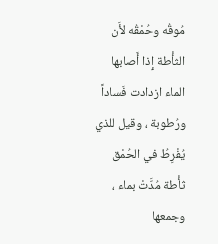مُوقُه وحُمْقُه لأَن الثأْطة إِذا أَصابها الماء ازدادت فَساداً ورُطوبة ، وقيل للذي يُفْرِطُ في الحُمْق ثأْطة مُدَّتْ بماء ، وجمعها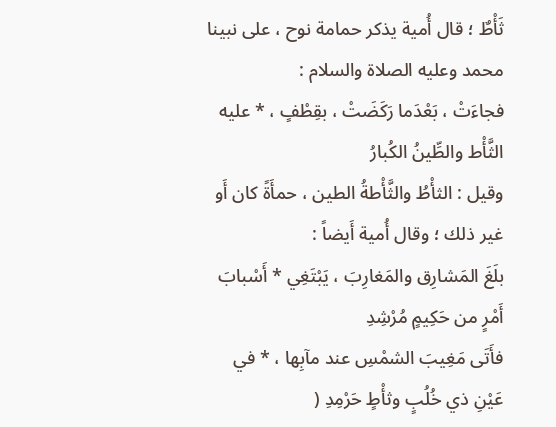ثَأْطٌ ؛ قال أُمية يذكر حمامة نوح ، على نبينا محمد وعليه الصلاة والسلام :
فجاءَتْ ، بَعْدَما رَكَضَتْ ، بقِطْفٍ ، * عليه الثَّأْط والطِّينُ الكُبارُ
وقيل : الثأْطُ والثَّأْطةُ الطين ، حمأَةً كان أَو غير ذلك ؛ وقال أُمية أَيضاً :
بلَغَ المَشارِق والمَغارِبَ ، يَبْتَغِي * أَسْبابَ أَمْرٍ من حَكِيمٍ مُرْشِدِ
فأَتَى مَغِيبَ الشمْسِ عند مآبِها ، * في عَيْنِ ذي خُلُبٍ وثأْطٍ حَرْمِدِ (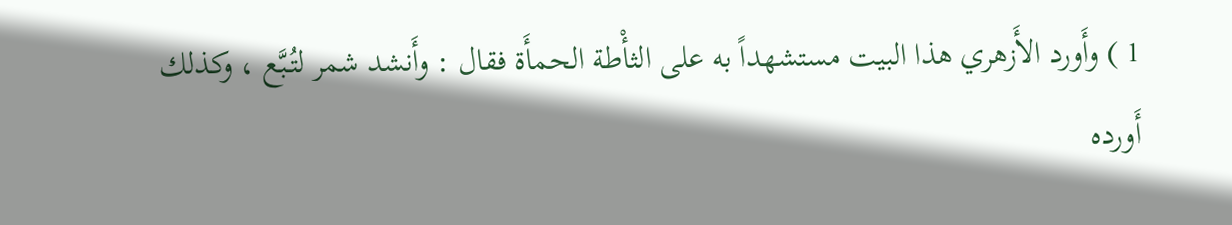1 ) وأَورد الأَزهري هذا البيت مستشهداً به على الثأْطة الحمأَة فقال : وأَنشد شمر لتُبَّع ، وكذلك أَورده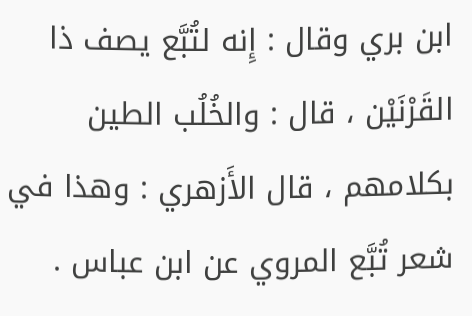ابن بري وقال : إِنه لتُبَّع يصف ذا القَرْنَيْن ، قال : والخُلُب الطين بكلامهم ، قال الأَزهري : وهذا في شعر تُبَّع المروي عن ابن عباس .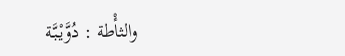والثأْطة : دُوَّيْبَّة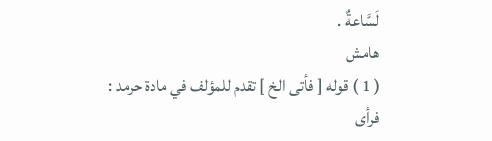لَسَّاعةٌ .
هامش
( 1 ) قوله [ فأتى الخ ] تقدم للمؤلف في مادة حرمد :
فرأى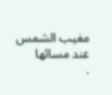مغيب الشمس عند مسائها
.